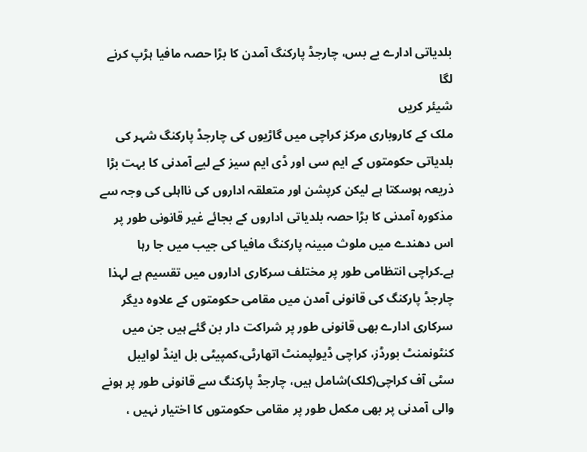بلدیاتی ادارے بے بس، چارجڈ پارکنگ آمدن کا بڑا حصہ مافیا ہڑپ کرنے لگا
شیئر کریں
ملک کے کاروباری مرکز کراچی میں گاڑیوں کی چارجڈ پارکنگ شہر کی بلدیاتی حکومتوں کے ایم سی اور ڈی ایم سیز کے لیے آمدنی کا بہت بڑا ذریعہ ہوسکتا ہے لیکن کرپشن اور متعلقہ اداروں کی نااہلی کی وجہ سے مذکورہ آمدنی کا بڑا حصہ بلدیاتی اداروں کے بجائے غیر قانونی طور پر اس دھندے میں ملوث مبینہ پارکنگ مافیا کی جیب میں جا رہا ہے۔کراچی انتظامی طور پر مختلف سرکاری اداروں میں تقسیم ہے لہذا چارجڈ پارکنگ کی قانونی آمدن میں مقامی حکومتوں کے علاوہ دیگر سرکاری ادارے بھی قانونی طور پر شراکت دار بن گئے ہیں جن میں کنٹونمنٹ بورڈز، کراچی ڈیولپمنٹ اتھارٹی،کمپیٹی بل اینڈ لوایبل سٹی آف کراچی(کلک)شامل ہیں، چارجڈ پارکنگ سے قانونی طور پر ہونے والی آمدنی پر بھی مکمل طور پر مقامی حکومتوں کا اختیار نہیں ،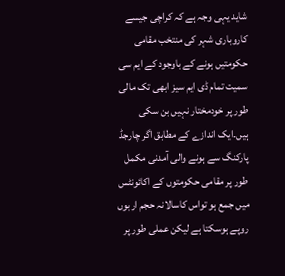شاید یہی وجہ ہے کہ کراچی جیسے کاروباری شہر کی منتخب مقامی حکومتیں ہونے کے باوجود کے ایم سی سمیت تمام ڈی ایم سیز ابھی تک مالی طور پر خودمختار نہیں بن سکی ہیں۔ایک اندازے کے مطابق اگر چارجڈ پارکنگ سے ہونے والی آمدنی مکمل طور پر مقامی حکومتوں کے اکائونٹس میں جمع ہو تواس کاسالانہ حجم اربوں روپے ہوسکتا ہے لیکن عملی طور پر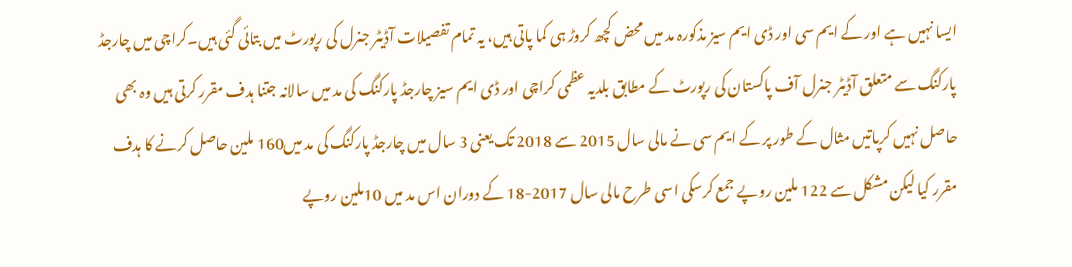ایسا نہیں ہے اور کے ایم سی اور ڈی ایم سیز مذکورہ مد میں محض کچھ کروڑ ہی کما پاتی ہیں، یہ تمام تفصیلات آڈیٹر جنرل کی رپورٹ میں بتائی گئی ہیں۔کراچی میں چارجڈ پارکنگ سے متعلق آڈیٹر جنرل آف پاکستان کی رپورٹ کے مطابق بلدیہ عظمی کراچی اور ڈی ایم سیز چارجڈ پارکنگ کی مد میں سالانہ جتنا ہدف مقرر کرتی ہیں وہ بھی حاصل نہیں کرپاتیں مثال کے طور پر کے ایم سی نے مالی سال 2015 سے 2018 تک یعنی 3 سال میں چارجڈ پارکنگ کی مد میں160 ملین حاصل کرنے کا ہدف مقرر کیا لیکن مشکل سے 122 ملین روپے جمع کرسکی اسی طرح مالی سال 2017-18 کے دوران اس مد میں 10ملین روپے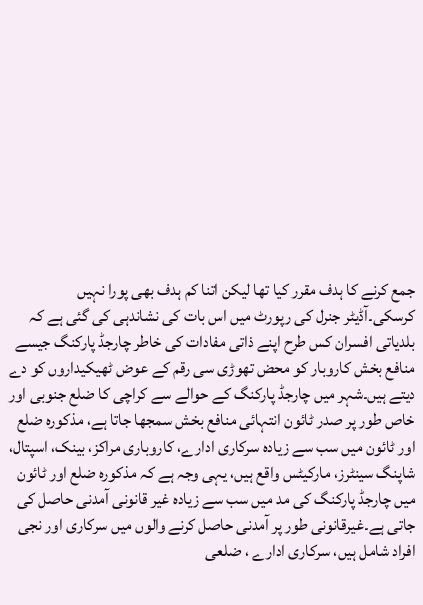جمع کرنے کا ہدف مقرر کیا تھا لیکن اتنا کم ہدف بھی پورا نہیں کرسکی۔آڈیٹر جنرل کی رپورٹ میں اس بات کی نشاندہی کی گئی ہے کہ بلدیاتی افسران کس طرح اپنے ذاتی مفادات کی خاطر چارجڈ پارکنگ جیسے منافع بخش کاروبار کو محض تھوڑی سی رقم کے عوض ٹھیکیداروں کو دے دیتے ہیں۔شہر میں چارجڈ پارکنگ کے حوالے سے کراچی کا ضلع جنوبی اور خاص طور پر صدر ٹائون انتہائی منافع بخش سمجھا جاتا ہے، مذکورہ ضلع اور ٹائون میں سب سے زیادہ سرکاری ادارے، کاروباری مراکز، بینک، اسپتال، شاپنگ سینٹرز، مارکیٹس واقع ہیں، یہی وجہ ہے کہ مذکورہ ضلع اور ٹائون میں چارجڈ پارکنگ کی مد میں سب سے زیادہ غیر قانونی آمدنی حاصل کی جاتی ہے۔غیرقانونی طور پر آمدنی حاصل کرنے والوں میں سرکاری اور نجی افراد شامل ہیں، سرکاری ادارے ، ضلعی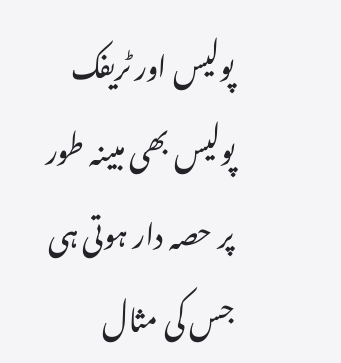پولیس اور ٹریفک پولیس بھی مبینہ طور پر حصہ دار ہوتی ہی جس کی مثال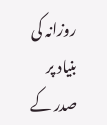روزانہ کی بنیاد پر صدر کے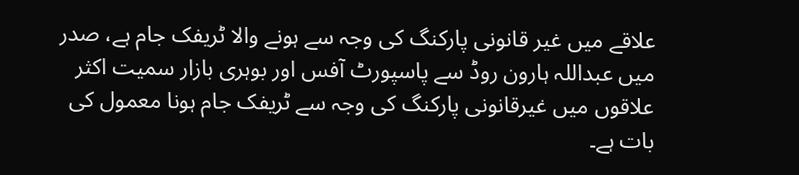علاقے میں غیر قانونی پارکنگ کی وجہ سے ہونے والا ٹریفک جام ہے، صدر میں عبداللہ ہارون روڈ سے پاسپورٹ آفس اور بوہری بازار سمیت اکثر علاقوں میں غیرقانونی پارکنگ کی وجہ سے ٹریفک جام ہونا معمول کی بات ہے۔